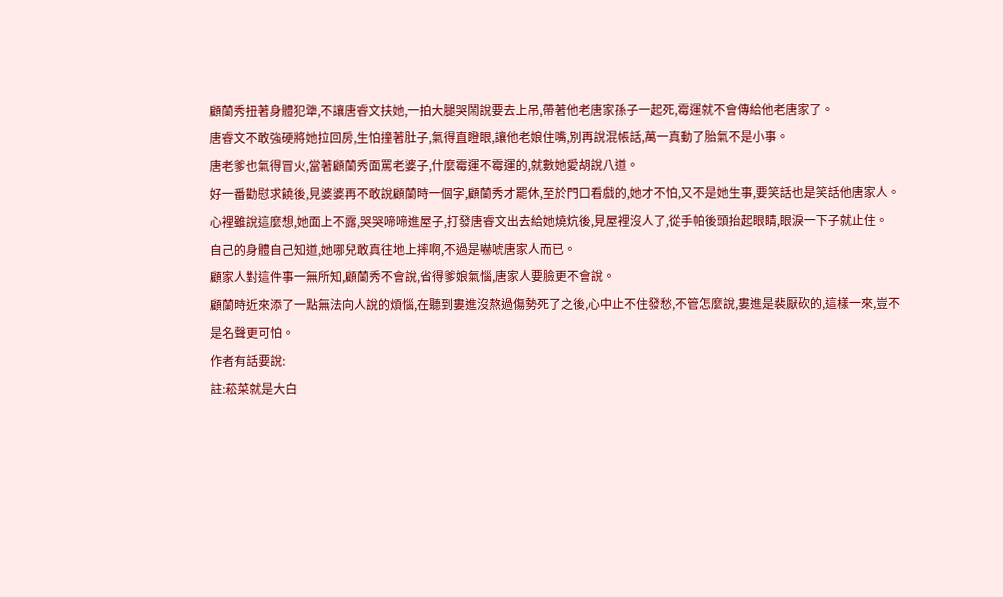顧蘭秀扭著身體犯犟,不讓唐睿文扶她,一拍大腿哭鬧說要去上吊,帶著他老唐家孫子一起死,霉運就不會傳給他老唐家了。
唐睿文不敢強硬將她拉回房,生怕撞著肚子,氣得直瞪眼,讓他老娘住嘴,別再說混帳話,萬一真動了胎氣不是小事。
唐老爹也氣得冒火,當著顧蘭秀面罵老婆子,什麼霉運不霉運的,就數她愛胡說八道。
好一番勸慰求饒後,見婆婆再不敢說顧蘭時一個字,顧蘭秀才罷休,至於門口看戲的,她才不怕,又不是她生事,要笑話也是笑話他唐家人。
心裡雖說這麼想,她面上不露,哭哭啼啼進屋子,打發唐睿文出去給她燒炕後,見屋裡沒人了,從手帕後頭抬起眼睛,眼淚一下子就止住。
自己的身體自己知道,她哪兒敢真往地上摔啊,不過是嚇唬唐家人而已。
顧家人對這件事一無所知,顧蘭秀不會說,省得爹娘氣惱,唐家人要臉更不會說。
顧蘭時近來添了一點無法向人說的煩惱,在聽到婁進沒熬過傷勢死了之後,心中止不住發愁,不管怎麼說,婁進是裴厭砍的,這樣一來,豈不是名聲更可怕。
作者有話要說:
註:菘菜就是大白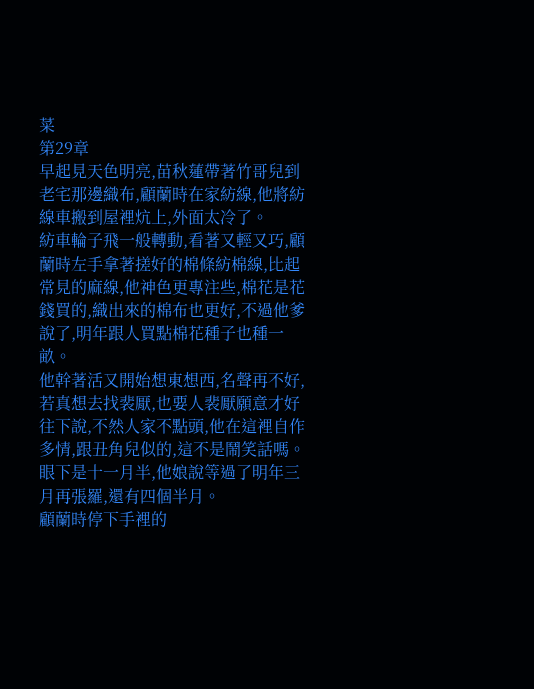菜
第29章
早起見天色明亮,苗秋蓮帶著竹哥兒到老宅那邊織布,顧蘭時在家紡線,他將紡線車搬到屋裡炕上,外面太冷了。
紡車輪子飛一般轉動,看著又輕又巧,顧蘭時左手拿著搓好的棉條紡棉線,比起常見的麻線,他神色更專注些,棉花是花錢買的,織出來的棉布也更好,不過他爹說了,明年跟人買點棉花種子也種一畝。
他幹著活又開始想東想西,名聲再不好,若真想去找裴厭,也要人裴厭願意才好往下說,不然人家不點頭,他在這裡自作多情,跟丑角兒似的,這不是鬧笑話嗎。
眼下是十一月半,他娘說等過了明年三月再張羅,還有四個半月。
顧蘭時停下手裡的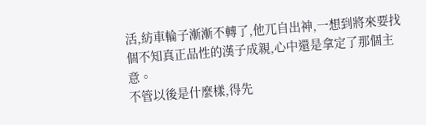活,紡車輪子漸漸不轉了,他兀自出神,一想到將來要找個不知真正品性的漢子成親,心中還是拿定了那個主意。
不管以後是什麼樣,得先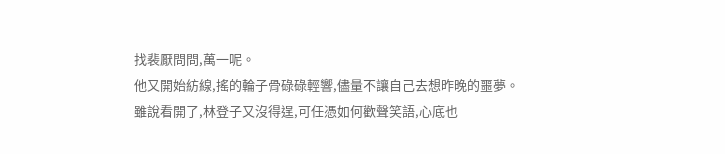找裴厭問問,萬一呢。
他又開始紡線,搖的輪子骨碌碌輕響,儘量不讓自己去想昨晚的噩夢。
雖說看開了,林登子又沒得逞,可任憑如何歡聲笑語,心底也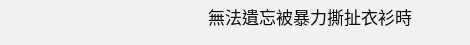無法遺忘被暴力撕扯衣衫時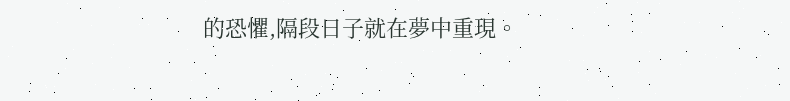的恐懼,隔段日子就在夢中重現。